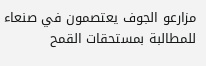مزارعو الجوف يعتصمون في صنعاء للمطالبة بمستحقات القمح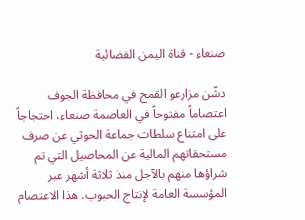صنعاء - قناة اليمن الفضائية

دشّن مزارعو القمح في محافظة الجوف اعتصاماً مفتوحاً في العاصمة صنعاء، احتجاجاً على امتناع سلطات جماعة الحوثي عن صرف مستحقاتهم المالية عن المحاصيل التي تم شراؤها منهم بالآجل منذ ثلاثة أشهر عبر المؤسسة العامة لإنتاج الحبوب. هذا الاعتصام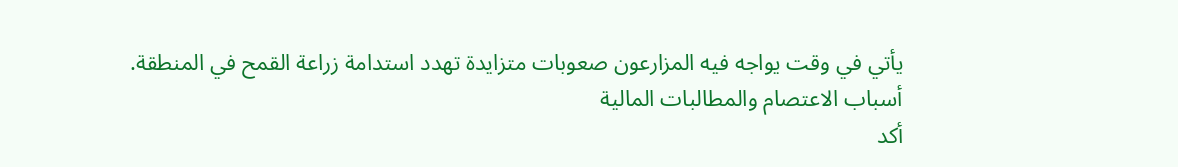يأتي في وقت يواجه فيه المزارعون صعوبات متزايدة تهدد استدامة زراعة القمح في المنطقة.
أسباب الاعتصام والمطالبات المالية
أكد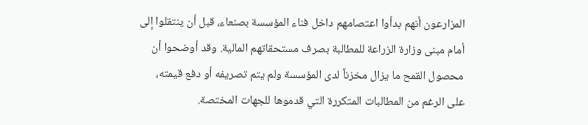المزارعون أنهم بدأوا اعتصامهم داخل فناء المؤسسة بصنعاء، قبل أن ينتقلوا إلى أمام مبنى وزارة الزراعة للمطالبة بصرف مستحقاتهم المالية. وقد أوضحوا أن محصول القمح ما يزال مخزناً لدى المؤسسة ولم يتم تصريفه أو دفع قيمته، على الرغم من المطالبات المتكررة التي قدموها للجهات المختصة.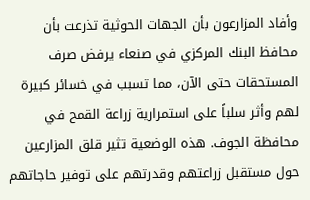وأفاد المزارعون بأن الجهات الحوثية تذرعت بأن محافظ البنك المركزي في صنعاء يرفض صرف المستحقات حتى الآن، مما تسبب في خسائر كبيرة لهم وأثر سلباً على استمرارية زراعة القمح في محافظة الجوف. هذه الوضعية تثير قلق المزارعين حول مستقبل زراعتهم وقدرتهم على توفير حاجاتهم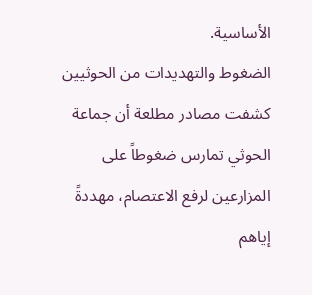الأساسية.
الضغوط والتهديدات من الحوثيين
كشفت مصادر مطلعة أن جماعة الحوثي تمارس ضغوطاً على المزارعين لرفع الاعتصام، مهددةً إياهم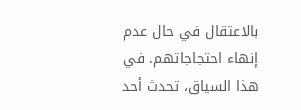بالاعتقال في حال عدم إنهاء احتجاجاتهم. في هذا السياق، تحدث أحد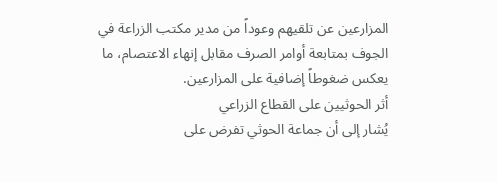المزارعين عن تلقيهم وعوداً من مدير مكتب الزراعة في الجوف بمتابعة أوامر الصرف مقابل إنهاء الاعتصام، ما يعكس ضغوطاً إضافية على المزارعين.
أثر الحوثيين على القطاع الزراعي
يُشار إلى أن جماعة الحوثي تفرض على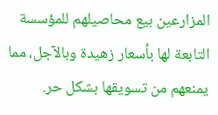المزارعين بيع محاصيلهم للمؤسسة التابعة لها بأسعار زهيدة وبالآجل، مما يمنعهم من تسويقها بشكل حر.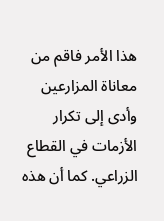هذا الأمر فاقم من معاناة المزارعين وأدى إلى تكرار الأزمات في القطاع الزراعي. كما أن هذه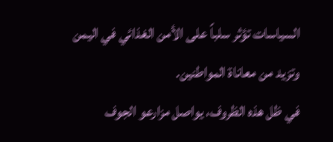السياسات تؤثر سلباً على الأمن الغذائي في اليمن وتزيد من معاناة المواطنين.
في ظل هذه الظروف، يواصل مزارعو الجوف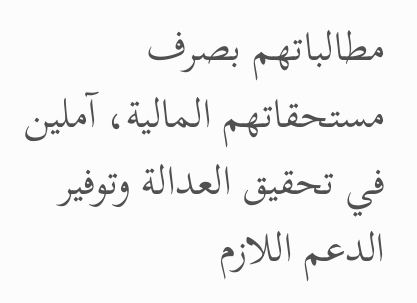مطالباتهم بصرف مستحقاتهم المالية، آملين في تحقيق العدالة وتوفير الدعم اللازم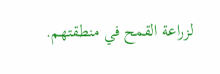لزراعة القمح في منطقتهم.